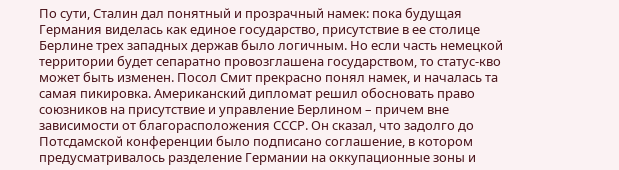По сути, Сталин дал понятный и прозрачный намек: пока будущая Германия виделась как единое государство, присутствие в ее столице Берлине трех западных держав было логичным. Но если часть немецкой территории будет сепаратно провозглашена государством, то статус-кво может быть изменен. Посол Смит прекрасно понял намек, и началась та самая пикировка. Американский дипломат решил обосновать право союзников на присутствие и управление Берлином – причем вне зависимости от благорасположения СССР. Он сказал, что задолго до Потсдамской конференции было подписано соглашение, в котором предусматривалось разделение Германии на оккупационные зоны и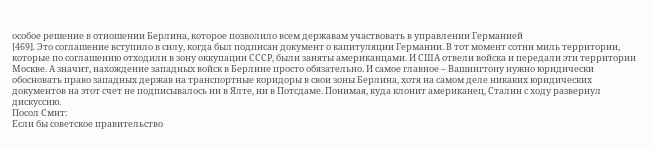особое решение в отношении Берлина, которое позволило всем державам участвовать в управлении Германией
[469]. Это соглашение вступило в силу, когда был подписан документ о капитуляции Германии. В тот момент сотни миль территории, которые по соглашению отходили в зону оккупации СССР, были заняты американцами. И США отвели войска и передали эти территории Москве. А значит, нахождение западных войск в Берлине просто обязательно. И самое главное – Вашингтону нужно юридически обосновать право западных держав на транспортные коридоры в свои зоны Берлина, хотя на самом деле никаких юридических документов на этот счет не подписывалось ни в Ялте, ни в Потсдаме. Понимая, куда клонит американец, Сталин с ходу развернул дискуссию.
Посол Смит:
Если бы советское правительство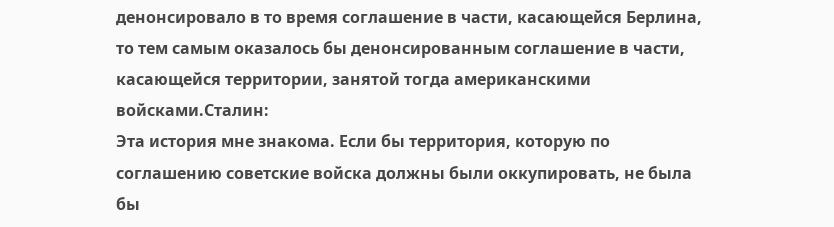денонсировало в то время соглашение в части, касающейся Берлина, то тем самым оказалось бы денонсированным соглашение в части, касающейся территории, занятой тогда американскими войсками.Сталин:
Эта история мне знакома. Если бы территория, которую по соглашению советские войска должны были оккупировать, не была бы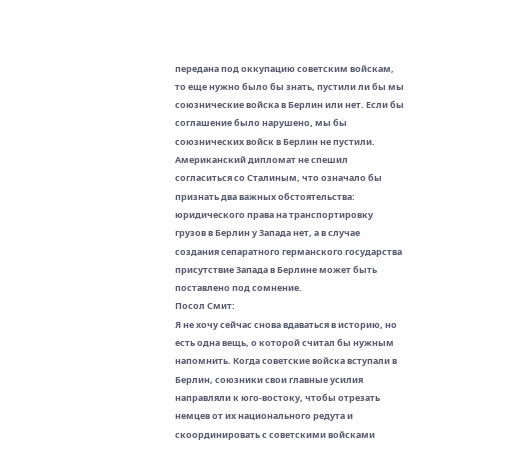передана под оккупацию советским войскам, то еще нужно было бы знать, пустили ли бы мы союзнические войска в Берлин или нет. Если бы соглашение было нарушено, мы бы союзнических войск в Берлин не пустили.
Американский дипломат не спешил согласиться со Сталиным, что означало бы признать два важных обстоятельства: юридического права на транспортировку грузов в Берлин у Запада нет, а в случае создания сепаратного германского государства присутствие Запада в Берлине может быть поставлено под сомнение.
Посол Смит:
Я не хочу сейчас снова вдаваться в историю, но есть одна вещь, о которой считал бы нужным напомнить. Когда советские войска вступали в Берлин, союзники свои главные усилия направляли к юго-востоку, чтобы отрезать немцев от их национального редута и скоординировать с советскими войсками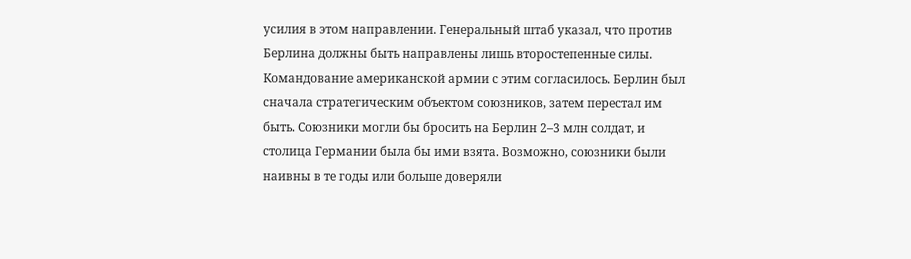усилия в этом направлении. Генеральный штаб указал, что против Берлина должны быть направлены лишь второстепенные силы. Командование американской армии с этим согласилось. Берлин был сначала стратегическим объектом союзников, затем перестал им быть. Союзники могли бы бросить на Берлин 2–3 млн солдат, и столица Германии была бы ими взята. Возможно, союзники были наивны в те годы или больше доверяли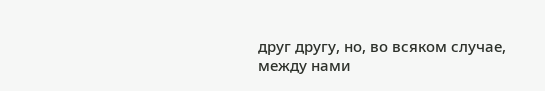друг другу, но, во всяком случае, между нами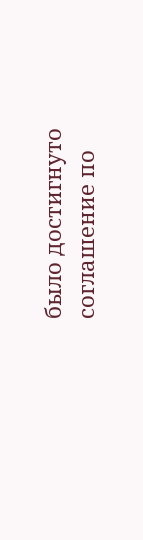было достигнуто соглашение по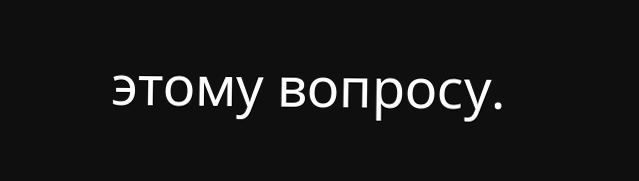этому вопросу.